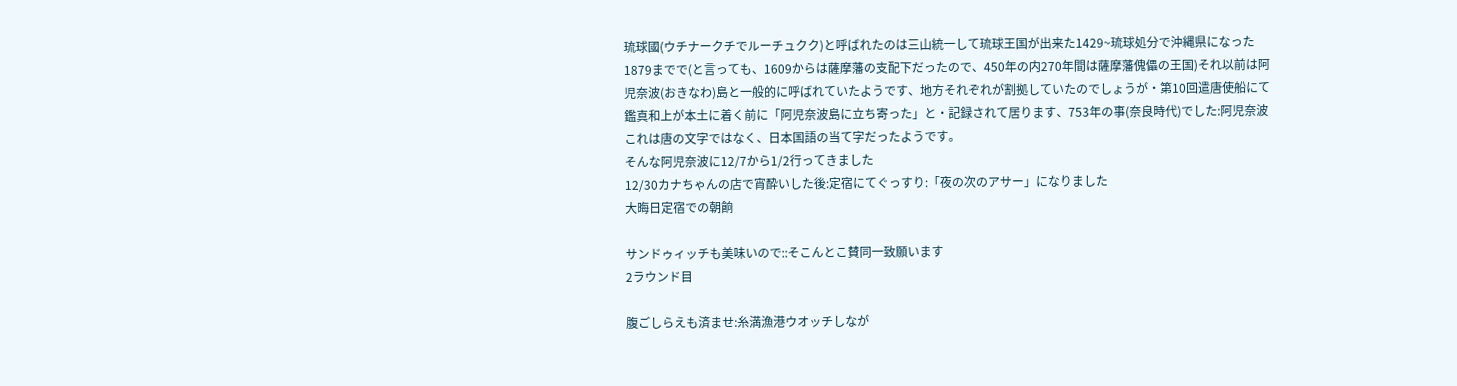琉球國(ウチナークチでルーチュクク)と呼ばれたのは三山統一して琉球王国が出来た1429~琉球処分で沖縄県になった1879までで(と言っても、1609からは薩摩藩の支配下だったので、450年の内270年間は薩摩藩傀儡の王国)それ以前は阿児奈波(おきなわ)島と一般的に呼ばれていたようです、地方それぞれが割拠していたのでしょうが・第10回遣唐使船にて鑑真和上が本土に着く前に「阿児奈波島に立ち寄った」と・記録されて居ります、753年の事(奈良時代)でした:阿児奈波これは唐の文字ではなく、日本国語の当て字だったようです。
そんな阿児奈波に12/7から1/2行ってきました
12/30カナちゃんの店で宵酔いした後:定宿にてぐっすり:「夜の次のアサー」になりました
大晦日定宿での朝餉

サンドゥィッチも美味いので::そこんとこ賛同一致願います
2ラウンド目

腹ごしらえも済ませ:糸満漁港ウオッチしなが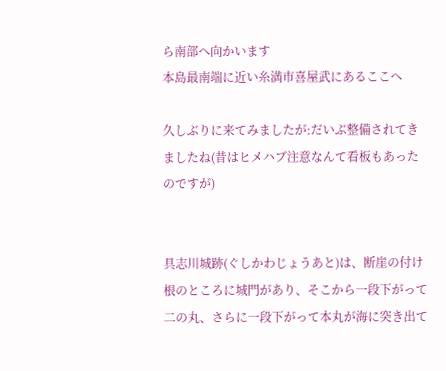ら南部へ向かいます
本島最南端に近い糸満市喜屋武にあるここへ

久しぶりに来てみましたが:だいぶ整備されてきましたね(昔はヒメハブ注意なんて看板もあったのですが)


具志川城跡(ぐしかわじょうあと)は、断崖の付け根のところに城門があり、そこから一段下がって二の丸、さらに一段下がって本丸が海に突き出て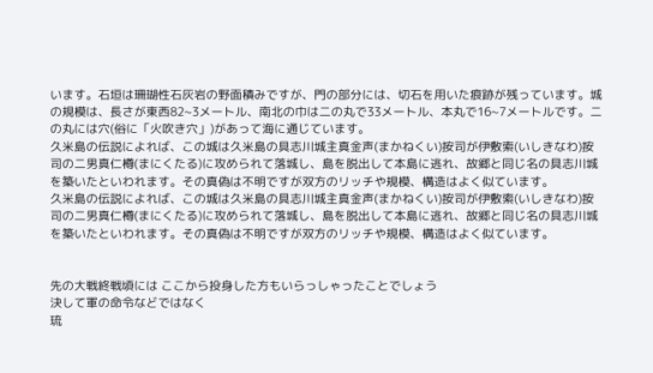います。石垣は珊瑚性石灰岩の野面積みですが、門の部分には、切石を用いた痕跡が残っています。城の規模は、長さが東西82~3メートル、南北の巾は二の丸で33メートル、本丸で16~7メートルです。二の丸には穴(俗に「火吹き穴」)があって海に通じています。
久米島の伝説によれば、この城は久米島の具志川城主真金声(まかねくい)按司が伊敷索(いしきなわ)按司の二男真仁樽(まにくたる)に攻められて落城し、島を脱出して本島に逃れ、故郷と同じ名の具志川城を築いたといわれます。その真偽は不明ですが双方のリッチや規模、構造はよく似ています。
久米島の伝説によれば、この城は久米島の具志川城主真金声(まかねくい)按司が伊敷索(いしきなわ)按司の二男真仁樽(まにくたる)に攻められて落城し、島を脱出して本島に逃れ、故郷と同じ名の具志川城を築いたといわれます。その真偽は不明ですが双方のリッチや規模、構造はよく似ています。


先の大戦終戦頃には ここから投身した方もいらっしゃったことでしょう
決して軍の命令などではなく
琉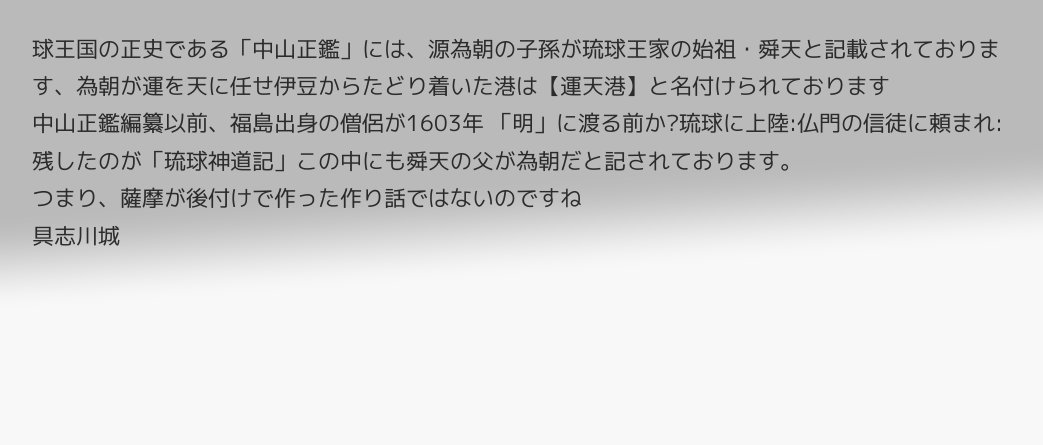球王国の正史である「中山正鑑」には、源為朝の子孫が琉球王家の始祖・舜天と記載されております、為朝が運を天に任せ伊豆からたどり着いた港は【運天港】と名付けられております
中山正鑑編纂以前、福島出身の僧侶が1603年 「明」に渡る前か?琉球に上陸:仏門の信徒に頼まれ:残したのが「琉球神道記」この中にも舜天の父が為朝だと記されております。
つまり、薩摩が後付けで作った作り話ではないのですね
具志川城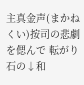主真金声(まかねくい)按司の悲劇を偲んで 転がり石の↓和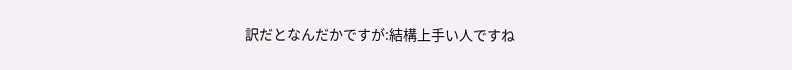訳だとなんだかですが:結構上手い人ですね